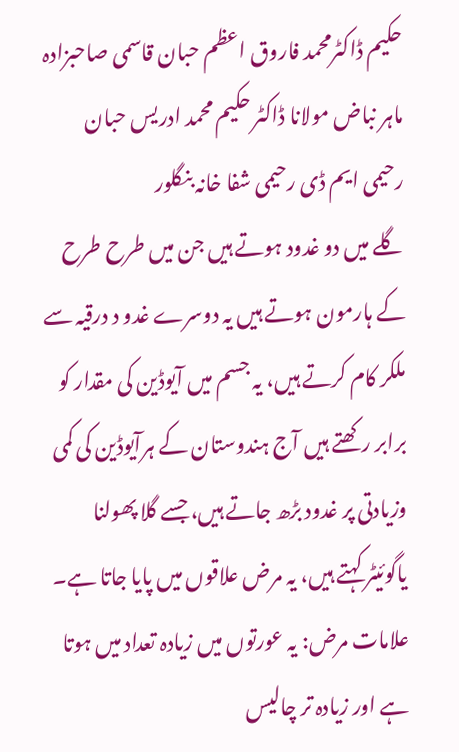حکیم ڈاکٹرمحمد فاروق اعظم حبان قاسمی صاحبزادہ ماہر نباض مولانا ڈاکٹر حکیم محمد ادریس حبان رحیمی ایم ڈی رحیمی شفا خانہ بنگلور
گلے میں دو غدود ہوتے ہیں جن میں طرح طرح کے ہارمون ہوتے ہیں یہ دوسرے غدو د درقیہ سے ملکر کام کرتے ہیں، یہ جسم میں آیوڈین کی مقدار کو برابر رکھتے ہیں آج ہندوستان کے ہرآیوڈین کی کمی وزیادتی پر غدود بڑھ جاتے ہیں، جسے گلا پھولنا یاگوئیٹر کہتے ہیں، یہ مرض علاقوں میں پایا جاتا ہے۔
علامات مرض: یہ عورتوں میں زیادہ تعداد میں ہوتا ہے اور زیادہ تر چالیس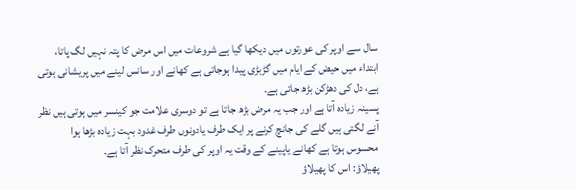سال سے اوپر کی عورتوں میں دیکھا گیا ہے شروعات میں اس مرض کا پتہ نہیں لگ پاتا، ابتداء میں حیض کے ایام میں گڑبڑی پیدا ہوجاتی ہے کھانے اور سانس لینے میں پریشانی ہوتی ہے، دل کی دھڑکن بڑھ جاتی ہے۔
پسینہ زیادہ آتا ہے اور جب یہ مرض بڑھ جاتا ہے تو دوسری علامت جو کینسر میں ہوتی ہیں نظر آنے لگتی ہیں گلے کی جانچ کرنے پر ایک طرف یادونوں طرف غدود بہت زیادہ بڑھا ہوا محسوس ہوتا ہے کھانے یاپینے کے وقت یہ اوپر کی طرف متحرک نظر آتا ہے۔
پھیلاؤ: اس کا پھیلاؤ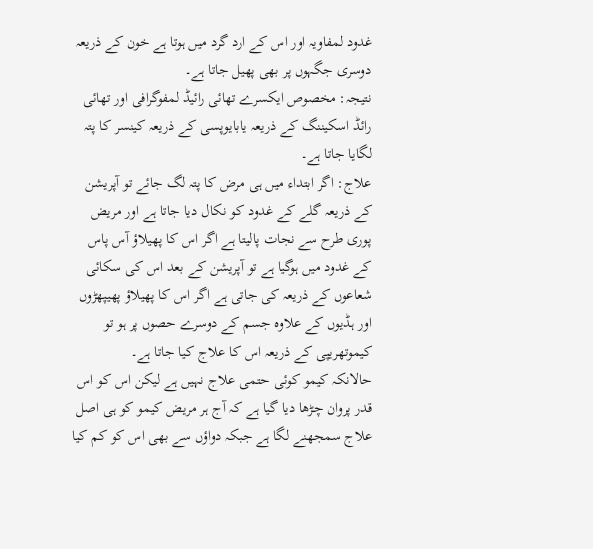غدود لمفاویہ اور اس کے ارد گرد میں ہوتا ہے خون کے ذریعہ دوسری جگہوں پر بھی پھیل جاتا ہے۔
نتیجہ: مخصوص ایکسرے تھائی رائیڈ لمفوگرافی اور تھائی رائڈ اسکیننگ کے ذریعہ یابایوپسی کے ذریعہ کینسر کا پتہ لگایا جاتا ہے۔
علاج: اگر ابتداء میں ہی مرض کا پتہ لگ جائے تو آپریشن کے ذریعہ گلے کے غدود کو نکال دیا جاتا ہے اور مریض پوری طرح سے نجات پالیتا ہے اگر اس کا پھیلاؤ آس پاس کے غدود میں ہوگیا ہے تو آپریشن کے بعد اس کی سکائی شعاعوں کے ذریعہ کی جاتی ہے اگر اس کا پھیلاؤ پھیپھڑوں اور ہڈیوں کے علاوہ جسم کے دوسرے حصوں پر ہو تو کیموتھریپی کے ذریعہ اس کا علاج کیا جاتا ہے۔
حالانکہ کیمو کوئی حتمی علاج نہیں ہے لیکن اس کو اس قدر پروان چڑھا دیا گیا ہے کہ آج ہر مریض کیمو کو ہی اصل علاج سمجھنے لگا ہے جبکہ دواؤں سے بھی اس کو کم کیا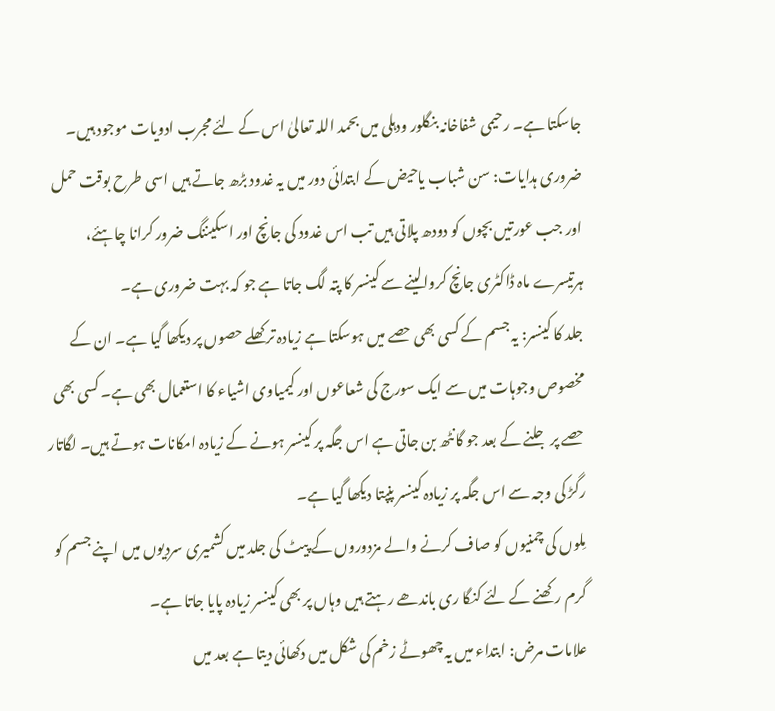جاسکتا ہے۔ رحیمی شفاخانہ بنگلور ودہلی میں بحمد اللہ تعالیٰ اس کے لئے مجرب ادویات موجود ہیں۔
ضروری ہدایات: سن شباب یاحیض کے ابتدائی دور میں یہ غدود بڑھ جاتے ہیں اسی طرح بوقت حمل اور جب عورتیں بچوں کو دودھ پلاتی ہیں تب اس غدود کی جانچ اور اسکیننگ ضرور کرانا چاہئے، ہرتیسرے ماہ ڈاکٹری جانچ کروالینے سے کینسر کا پتہ لگ جاتا ہے جو کہ بہت ضروری ہے۔
جلد کا کینسر: یہ جسم کے کسی بھی حصے میں ہوسکتا ہے زیادہ تر کھلے حصوں پر دیکھا گیا ہے۔ ان کے مخصوص وجوہات میں سے ایک سورج کی شعاعوں اور کیمیاوی اشیاء کا استعمال بھی ہے۔ کسی بھی حصے پر جلنے کے بعد جو گانٹھ بن جاتی ہے اس جگہ پر کینسر ہونے کے زیادہ امکانات ہوتے ہیں۔ لگاتار رگڑ کی وجہ سے اس جگہ پر زیادہ کینسر پنپتا دیکھا گیا ہے۔
مِلوں کی چمنیوں کو صاف کرنے والے مزدوروں کے پیٹ کی جلد میں کشمیری سردیوں میں اپنے جسم کو گرم رکھنے کے لئے کنگا ری باندھے رہتے ہیں وہاں پر بھی کینسر زیادہ پایا جاتا ہے۔
علامات مرض: ابتداء میں یہ چھوٹے زخم کی شکل میں دکھائی دیتا ہے بعد میں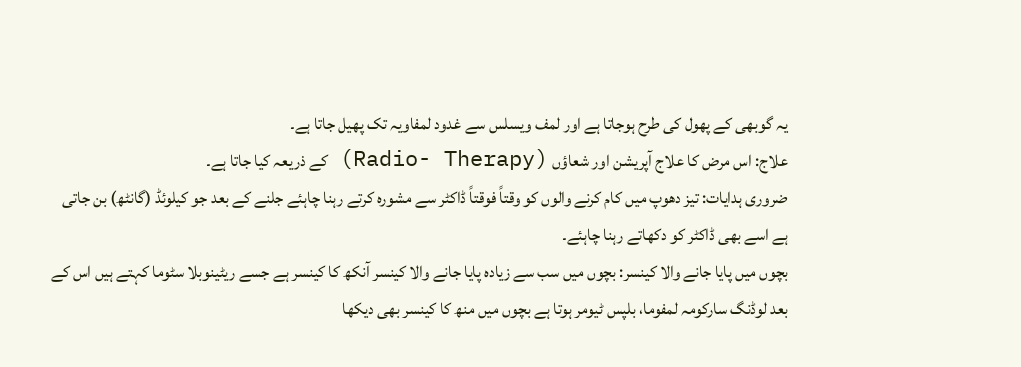یہ گوبھی کے پھول کی طرح ہوجاتا ہے اور لمف ویسلس سے غدود لمفاویہ تک پھیل جاتا ہے۔
علاج: اس مرض کا علاج آپریشن اور شعاؤں (Radio- Therapy) کے ذریعہ کیا جاتا ہے۔
ضروری ہدایات: تیز دھوپ میں کام کرنے والوں کو وقتاً فوقتاً ڈاکٹر سے مشورہ کرتے رہنا چاہئے جلنے کے بعد جو کیلوئڈ (گانٹھ) بن جاتی ہے اسے بھی ڈاکٹر کو دکھاتے رہنا چاہئے۔
بچوں میں پایا جانے والا کینسر: بچوں میں سب سے زیادہ پایا جانے والا کینسر آنکھ کا کینسر ہے جسے ریٹینوبلا سٹوما کہتے ہیں اس کے بعد لوڈنگ سارکومہ لمفوما، بلپس ٹیومر ہوتا ہے بچوں میں منھ کا کینسر بھی دیکھا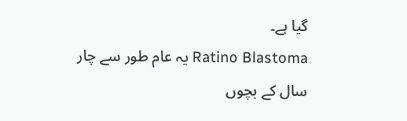گیا ہے۔
Ratino Blastoma یہ عام طور سے چار سال کے بچوں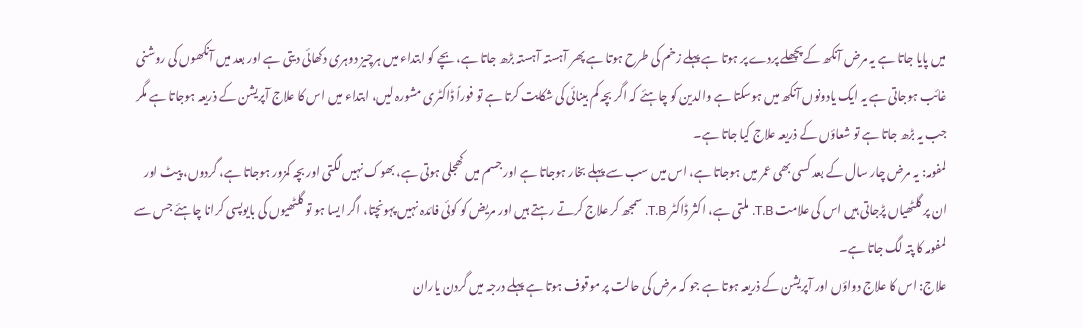میں پایا جاتا ہے یہ مرض آنکھ کے پچھلے پردے پر ہوتا ہے پہلے زخم کی طرح ہوتا ہے پھر آہستہ آہستہ بڑھ جاتا ہے، بچے کو ابتداء میں ہرچیز دوہری دکھائی دیتی ہے اور بعد میں آنکھوں کی روشنی غائب ہوجاتی ہے یہ ایک یادونوں آنکھ میں ہوسکتا ہے والدین کو چاہئے کہ اگر بچہ کم بینائی کی شکایت کرتا ہے تو فوراً ڈاکٹری مشورہ لیں، ابتداء میں اس کا علاج آپریشن کے ذریعہ ہوجاتا ہے مگر جب یہ بڑھ جاتا ہے تو شعاؤں کے ذریعہ علاج کیا جاتا ہے۔
لمفومہ: یہ مرض چار سال کے بعد کسی بھی عمر میں ہوجاتا ہے، اس میں سب سے پہلے بخار ہوجاتا ہے اور جسم میں کھجلی ہوتی ہے، بھوک نہیں لگتی اور بچہ کمزور ہوجاتا ہے، گردوں، پیٹ اور ان پر گلٹھیاں پڑجاتی ہیں اس کی علامت T.B. ملتی ہے، اکثر ڈاکٹر T.B. سمجھ کر علاج کرتے رہتے ہیں اور مریض کو کوئی فائدہ نہیں پہونچتا، اگر ایسا ہو تو گلٹھیوں کی بایوپسی کرانا چاہئے جس سے لمفومہ کا پتہ لگ جاتا ہے۔
علاج: اس کا علاج دواؤں اور آپریشن کے ذریعہ ہوتا ہے جو کہ مرض کی حالت پر موقوف ہوتا ہے پہلے درجہ میں گردن یاران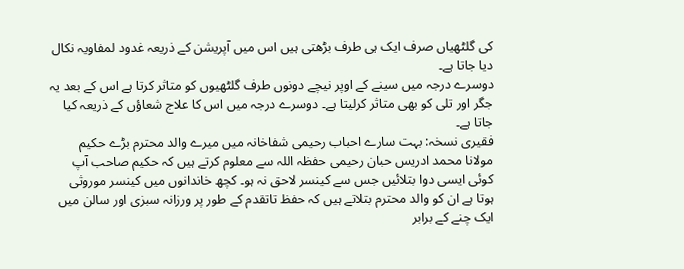کی گلٹھیاں صرف ایک ہی طرف بڑھتی ہیں اس میں آپریشن کے ذریعہ غدود لمفاویہ نکال دیا جاتا ہے۔
دوسرے درجہ میں سینے کے اوپر نیچے دونوں طرف گلٹھیوں کو متاثر کرتا ہے اس کے بعد یہ جگر اور تلی کو بھی متاثر کرلیتا ہے۔ دوسرے درجہ میں اس کا علاج شعاؤں کے ذریعہ کیا جاتا ہے۔
فقیری نسخہ: بہت سارے احباب رحیمی شفاخانہ میں میرے والد محترم بڑے حکیم مولانا محمد ادریس حبان رحیمی حفظہ اللہ سے معلوم کرتے ہیں کہ حکیم صاحب آپ کوئی ایسی دوا بتلائیں جس سے کینسر لاحق نہ ہو۔ کچھ خاندانوں میں کینسر موروثی ہوتا ہے ان کو والد محترم بتلاتے ہیں کہ حفظ تاتقدم کے طور پر ورزانہ سبزی اور سالن میں ایک چنے کے برابر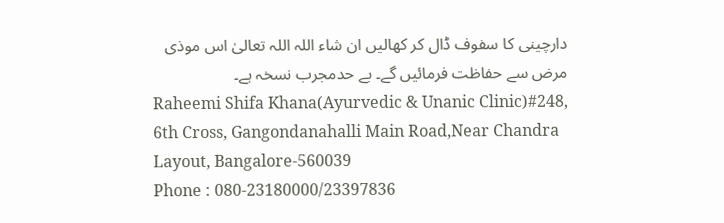دارچینی کا سفوف ڈال کر کھالیں ان شاء اللہ اللہ تعالیٰ اس موذی مرض سے حفاظت فرمائیں گے۔ بے حدمجرب نسخہ ہے۔
Raheemi Shifa Khana(Ayurvedic & Unanic Clinic)#248, 6th Cross, Gangondanahalli Main Road,Near Chandra Layout, Bangalore-560039
Phone : 080-23180000/23397836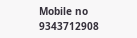Mobile no 9343712908